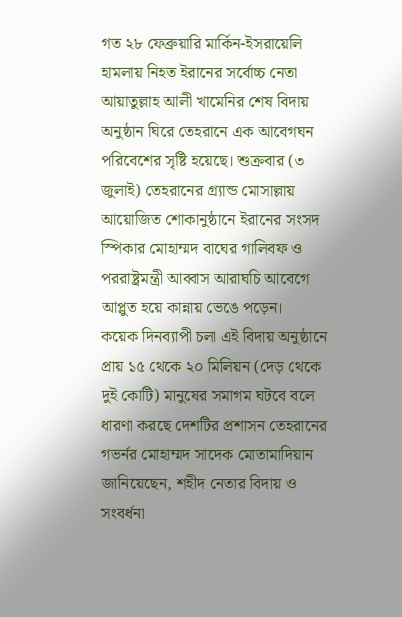গত ২৮ ফেব্রুয়ারি মার্কিন-ইসরায়েলি হামলায় নিহত ইরানের সর্বোচ্চ নেতা আয়াতুল্লাহ আলী খামেনির শেষ বিদায় অনুষ্ঠান ঘিরে তেহরানে এক আবেগঘন পরিবেশের সৃষ্টি হয়েছে। শুক্রবার (৩ জুলাই) তেহরানের গ্র্যান্ড মোসাল্লায় আয়োজিত শোকানুষ্ঠানে ইরানের সংসদ স্পিকার মোহাম্মদ বাঘের গালিবফ ও পররাষ্ট্রমন্ত্রী আব্বাস আরাঘচি আবেগে আপ্লুত হয়ে কান্নায় ভেঙে পড়েন।
কয়েক দিনব্যাপী চলা এই বিদায় অনুষ্ঠানে প্রায় ১৫ থেকে ২০ মিলিয়ন (দেড় থেকে দুই কোটি) মানুষের সমাগম ঘটবে বলে ধারণা করছে দেশটির প্রশাসন তেহরানের গভর্নর মোহাম্মদ সাদেক মোতামাদিয়ান জানিয়েছেন, শহীদ নেতার বিদায় ও সংবর্ধনা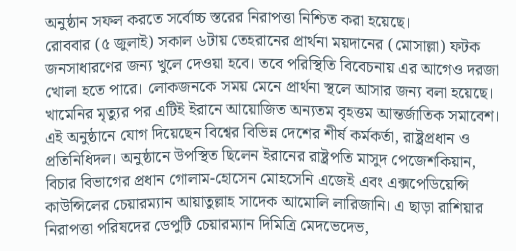অনুষ্ঠান সফল করতে সর্বোচ্চ স্তরের নিরাপত্তা নিশ্চিত করা হয়েছে।
রোববার (৫ জুলাই) সকাল ৬টায় তেহরানের প্রার্থনা ময়দানের (মোসাল্লা) ফটক জনসাধারণের জন্য খুলে দেওয়া হবে। তবে পরিস্থিতি বিবেচনায় এর আগেও দরজা খোলা হতে পারে। লোকজনকে সময় মেনে প্রার্থনা স্থলে আসার জন্য বলা হয়েছে।
খামেনির মৃত্যুর পর এটিই ইরানে আয়োজিত অন্যতম বৃহত্তম আন্তর্জাতিক সমাবেশ। এই অনুষ্ঠানে যোগ দিয়েছেন বিশ্বের বিভিন্ন দেশের শীর্ষ কর্মকর্তা, রাষ্ট্রপ্রধান ও প্রতিনিধিদল। অনুষ্ঠানে উপস্থিত ছিলেন ইরানের রাষ্ট্রপতি মাসুদ পেজেশকিয়ান, বিচার বিভাগের প্রধান গোলাম-হোসেন মোহসেনি এজেই এবং এক্সপেডিয়েন্সি কাউন্সিলের চেয়ারম্যান আয়াতুল্লাহ সাদেক আমোলি লারিজানি। এ ছাড়া রাশিয়ার নিরাপত্তা পরিষদের ডেপুটি চেয়ারম্যান দিমিত্রি মেদভেদেভ,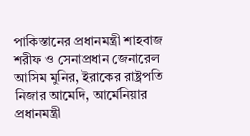পাকিস্তানের প্রধানমন্ত্রী শাহবাজ শরীফ ও সেনাপ্রধান জেনারেল আসিম মুনির, ইরাকের রাষ্ট্রপতি নিজার আমেদি, আর্মেনিয়ার প্রধানমন্ত্রী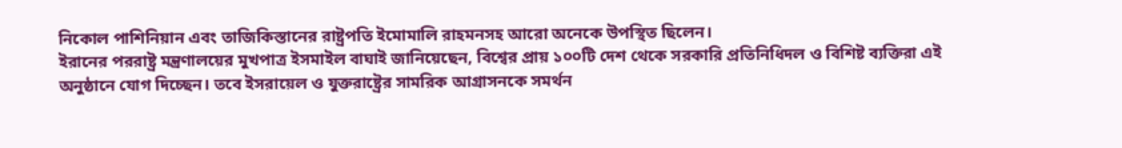নিকোল পাশিনিয়ান এবং তাজিকিস্তানের রাষ্ট্রপতি ইমোমালি রাহমনসহ আরো অনেকে উপস্থিত ছিলেন।
ইরানের পররাষ্ট্র মন্ত্রণালয়ের মুখপাত্র ইসমাইল বাঘাই জানিয়েছেন, বিশ্বের প্রায় ১০০টি দেশ থেকে সরকারি প্রতিনিধিদল ও বিশিষ্ট ব্যক্তিরা এই অনুষ্ঠানে যোগ দিচ্ছেন। তবে ইসরায়েল ও যুক্তরাষ্ট্রের সামরিক আগ্রাসনকে সমর্থন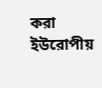করা ইউরোপীয়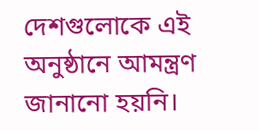দেশগুলোকে এই অনুষ্ঠানে আমন্ত্রণ জানানো হয়নি।